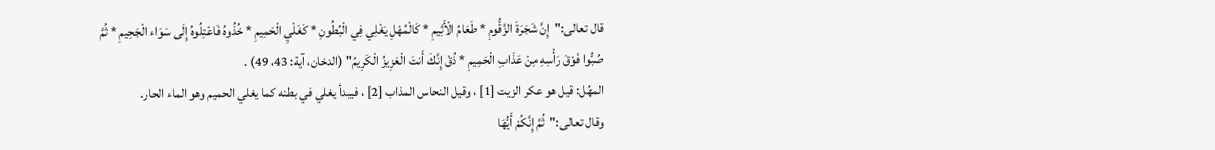قال تعالى:"إِنَّ شَجَرَةَ الزَّقُّومِ * طَعَامُ الْأَثِيمِ * كَالْمُهْلِ يَغْلِي فِي الْبُطُونِ * كَغَلْيِ الْحَمِيمِ * خُذُوهُ فَاعْتِلُوهُ إِلَى سَوَاء الْجَحِيمِ * ثُمَّ صُبُّوا فَوْقَ رَأْسِهِ مِنْ عَذَابِ الْحَمِيمِ * ذُقْ إِنَّكَ أَنتَ الْعَزِيزُ الْكَرِيمُ" (الدخان، آية: 43، 49) .
المهُل: قيل هو عكر الزيت [1] ، وقيل النحاس المذاب [2] ، فيبدأ يغلي في بطنه كما يغلي الحميم وهو الماء الحار.
وقال تعالى:"ثُمَّ إِنَّكُمْ أَيُّهَا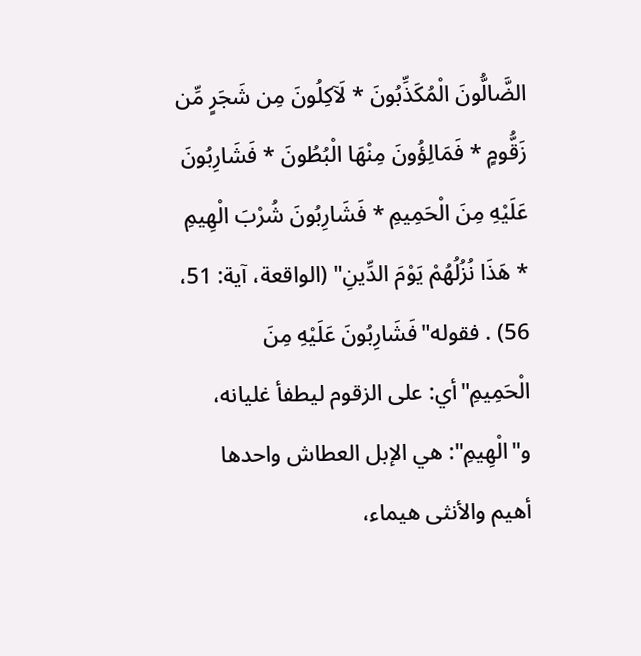الضَّالُّونَ الْمُكَذِّبُونَ * لَآكِلُونَ مِن شَجَرٍ مِّن زَقُّومٍ * فَمَالِؤُونَ مِنْهَا الْبُطُونَ * فَشَارِبُونَ عَلَيْهِ مِنَ الْحَمِيمِ * فَشَارِبُونَ شُرْبَ الْهِيمِ * هَذَا نُزُلُهُمْ يَوْمَ الدِّينِ" (الواقعة، آية: 51، 56) . فقوله"فَشَارِبُونَ عَلَيْهِ مِنَ الْحَمِيمِ"أي: على الزقوم ليطفأ غليانه، و"الْهِيمِ": هي الإبل العطاش واحدها أهيم والأنثى هيماء،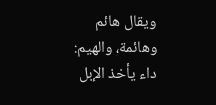ويقال هائم وهائمة، والهيم: داء يأخذ الإبل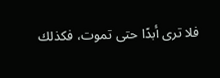فلا ترى أبدًا حتى تموت، فكذلك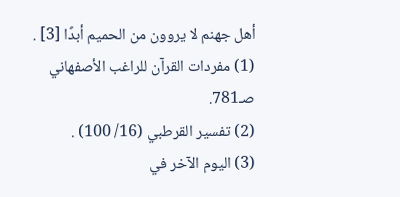أهل جهنم لا يروون من الحميم أبدًا [3] .
(1) مفردات القرآن للراغب الأصفهاني صـ781.
(2) تفسير القرطبي (16/ 100) .
(3) اليوم الآخر في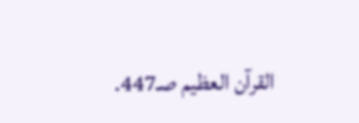القرآن العظيم صـ447.